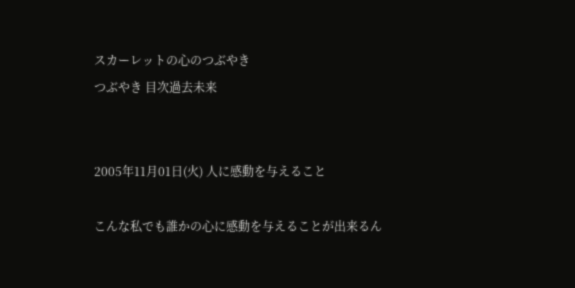スカーレットの心のつぶやき
つぶやき 目次過去未来


2005年11月01日(火) 人に感動を与えること

こんな私でも誰かの心に感動を与えることが出来るん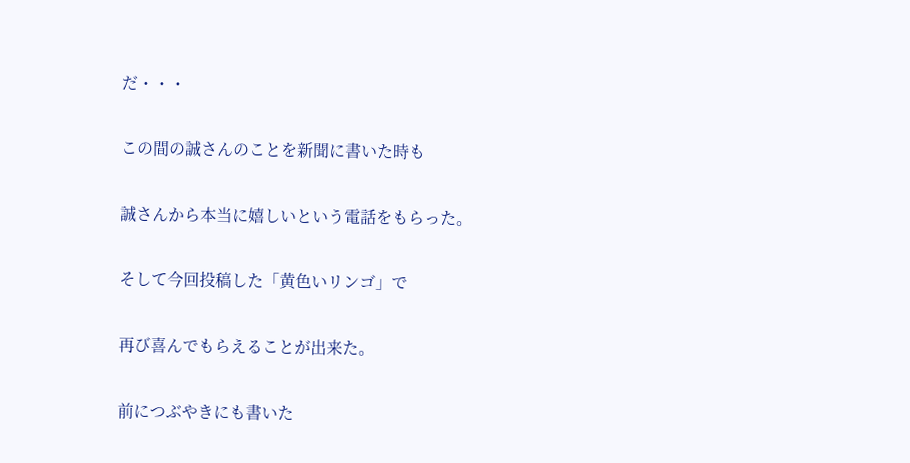だ・・・

この間の誠さんのことを新聞に書いた時も

誠さんから本当に嬉しいという電話をもらった。

そして今回投稿した「黄色いリンゴ」で

再び喜んでもらえることが出来た。

前につぶやきにも書いた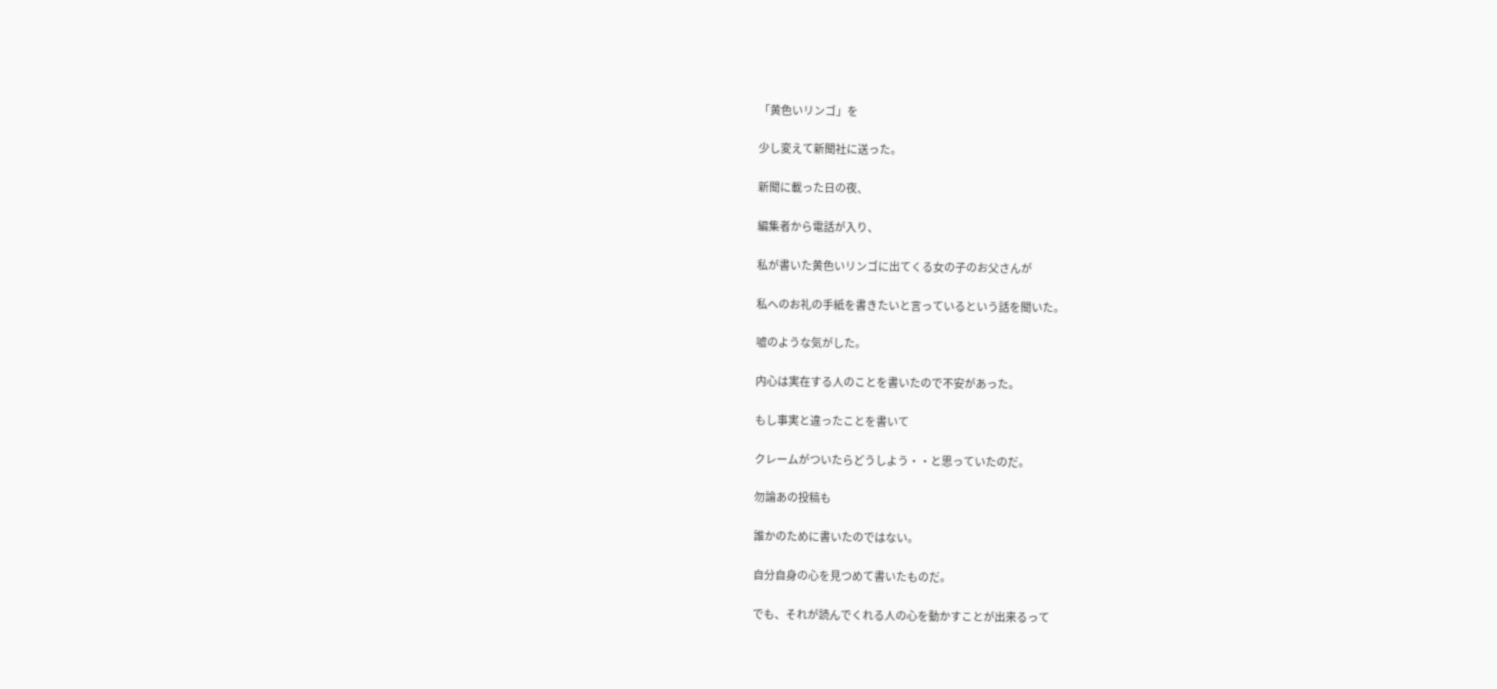「黄色いリンゴ」を

少し変えて新聞社に送った。

新聞に載った日の夜、

編集者から電話が入り、

私が書いた黄色いリンゴに出てくる女の子のお父さんが

私へのお礼の手紙を書きたいと言っているという話を聞いた。

嘘のような気がした。

内心は実在する人のことを書いたので不安があった。

もし事実と違ったことを書いて

クレームがついたらどうしよう・・と思っていたのだ。

勿論あの投稿も

誰かのために書いたのではない。

自分自身の心を見つめて書いたものだ。

でも、それが読んでくれる人の心を動かすことが出来るって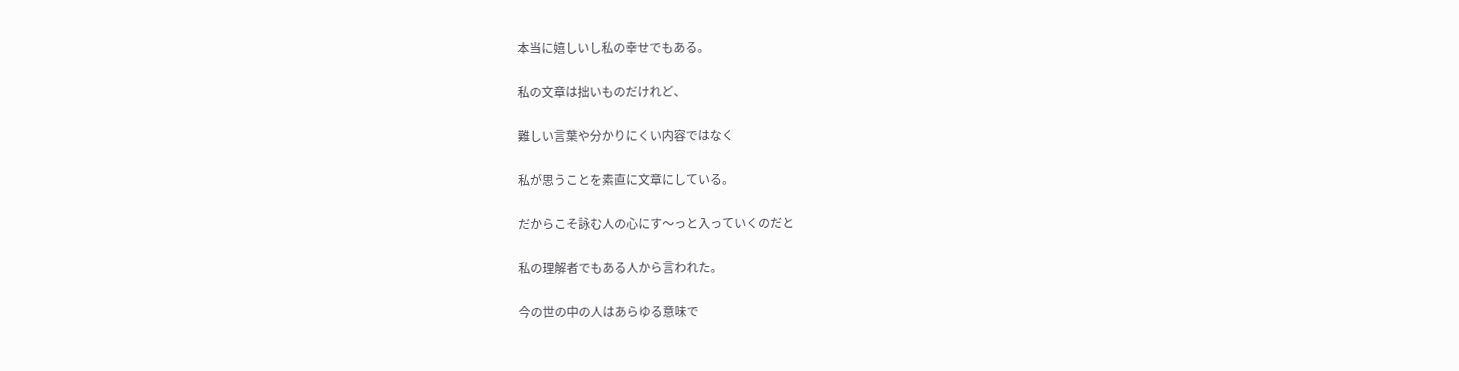本当に嬉しいし私の幸せでもある。

私の文章は拙いものだけれど、

難しい言葉や分かりにくい内容ではなく

私が思うことを素直に文章にしている。

だからこそ詠む人の心にす〜っと入っていくのだと

私の理解者でもある人から言われた。

今の世の中の人はあらゆる意味で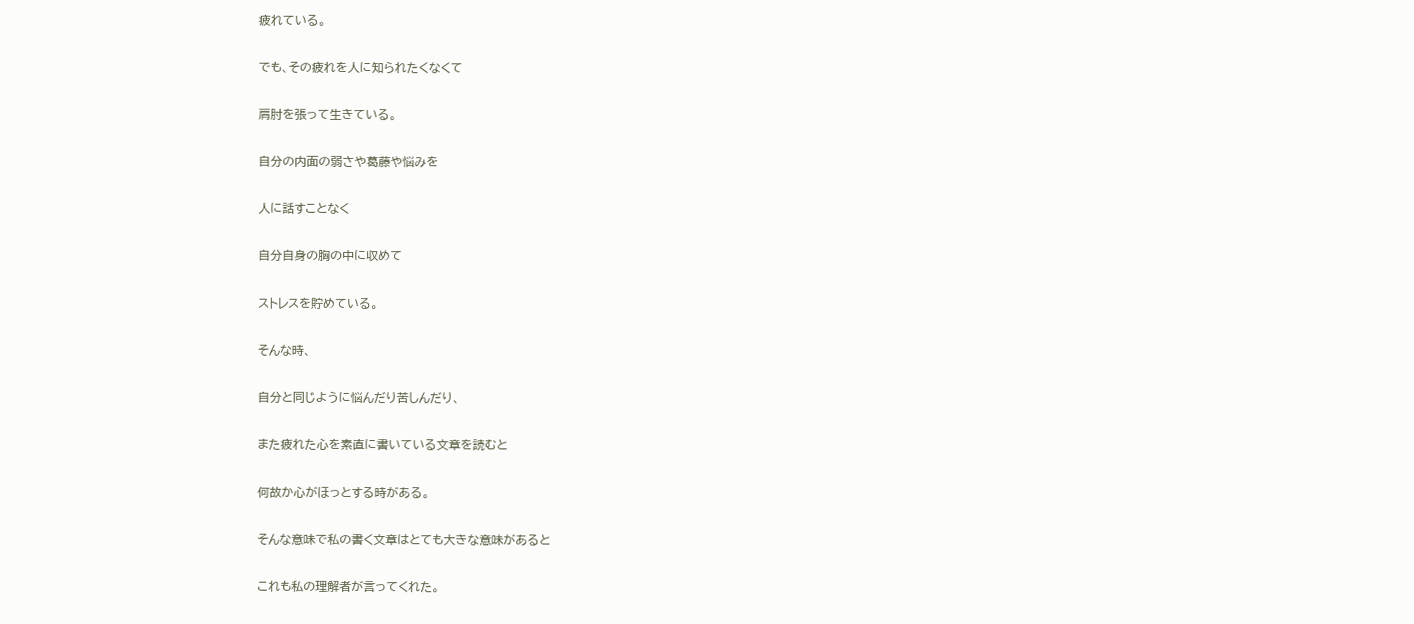疲れている。

でも、その疲れを人に知られたくなくて

肩肘を張って生きている。

自分の内面の弱さや葛藤や悩みを

人に話すことなく

自分自身の胸の中に収めて

ストレスを貯めている。

そんな時、

自分と同じように悩んだり苦しんだり、

また疲れた心を素直に書いている文章を読むと

何故か心がほっとする時がある。

そんな意味で私の書く文章はとても大きな意味があると

これも私の理解者が言ってくれた。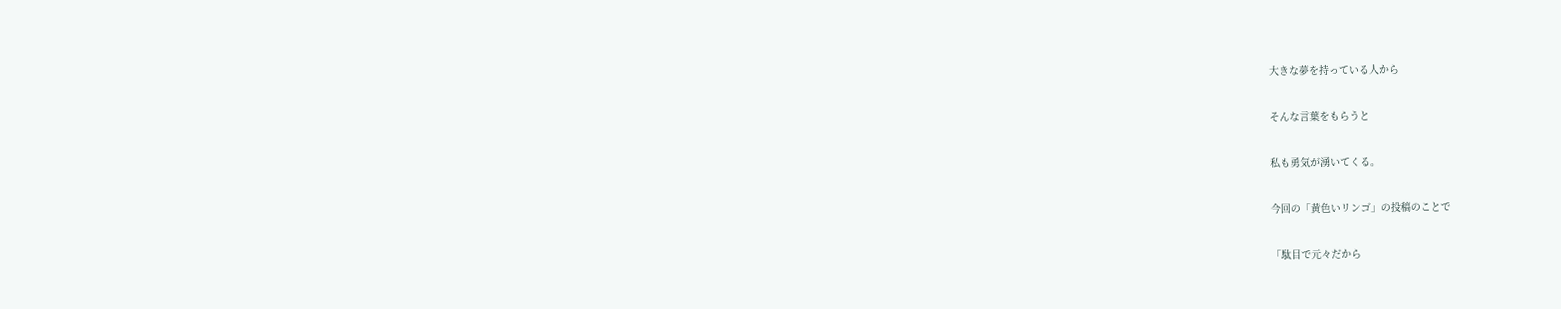大きな夢を持っている人から

そんな言葉をもらうと

私も勇気が湧いてくる。

今回の「黄色いリンゴ」の投稿のことで

「駄目で元々だから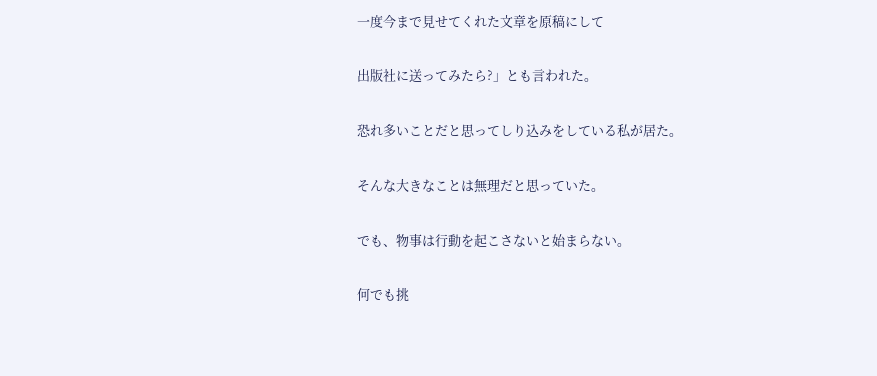一度今まで見せてくれた文章を原稿にして

出版社に送ってみたら?」とも言われた。

恐れ多いことだと思ってしり込みをしている私が居た。

そんな大きなことは無理だと思っていた。

でも、物事は行動を起こさないと始まらない。

何でも挑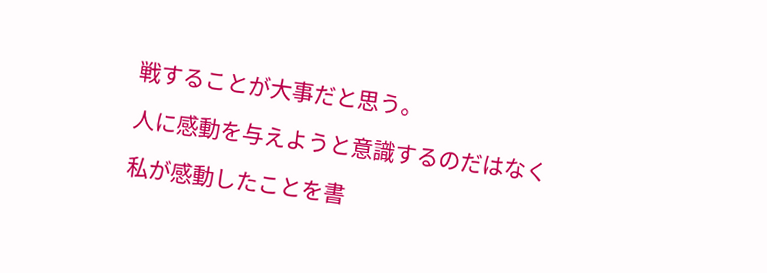戦することが大事だと思う。

人に感動を与えようと意識するのだはなく

私が感動したことを書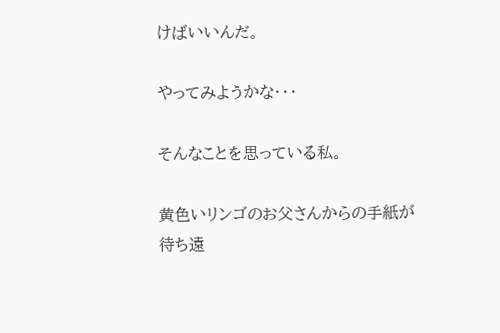けばいいんだ。

やってみようかな・・・

そんなことを思っている私。

黄色いリンゴのお父さんからの手紙が待ち遠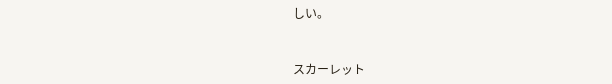しい。


スカーレット